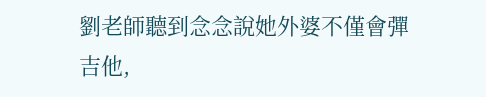劉老師聽到念念說她外婆不僅會彈吉他,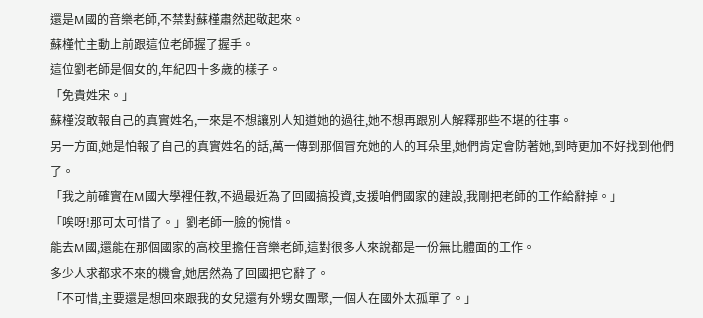還是M國的音樂老師,不禁對蘇槿肅然起敬起來。
蘇槿忙主動上前跟這位老師握了握手。
這位劉老師是個女的,年紀四十多歲的樣子。
「免貴姓宋。」
蘇槿沒敢報自己的真實姓名,一來是不想讓別人知道她的過往,她不想再跟別人解釋那些不堪的往事。
另一方面,她是怕報了自己的真實姓名的話,萬一傳到那個冒充她的人的耳朵里,她們肯定會防著她,到時更加不好找到他們了。
「我之前確實在M國大學裡任教,不過最近為了回國搞投資,支援咱們國家的建設,我剛把老師的工作給辭掉。」
「唉呀!那可太可惜了。」劉老師一臉的惋惜。
能去M國,還能在那個國家的高校里擔任音樂老師,這對很多人來說都是一份無比體面的工作。
多少人求都求不來的機會,她居然為了回國把它辭了。
「不可惜,主要還是想回來跟我的女兒還有外甥女團聚,一個人在國外太孤單了。」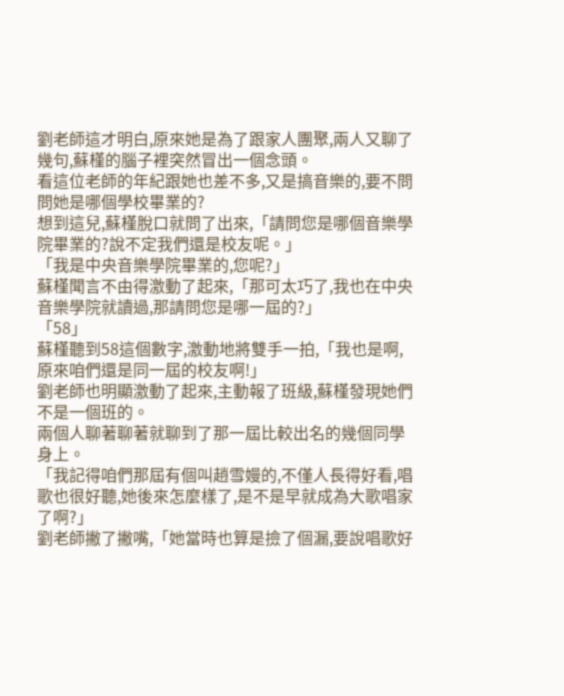劉老師這才明白,原來她是為了跟家人團聚,兩人又聊了幾句,蘇槿的腦子裡突然冒出一個念頭。
看這位老師的年紀跟她也差不多,又是搞音樂的,要不問問她是哪個學校畢業的?
想到這兒,蘇槿脫口就問了出來,「請問您是哪個音樂學院畢業的?說不定我們還是校友呢。」
「我是中央音樂學院畢業的,您呢?」
蘇槿聞言不由得激動了起來,「那可太巧了,我也在中央音樂學院就讀過,那請問您是哪一屆的?」
「58」
蘇槿聽到58這個數字,激動地將雙手一拍,「我也是啊,原來咱們還是同一屆的校友啊!」
劉老師也明顯激動了起來,主動報了班級,蘇槿發現她們不是一個班的。
兩個人聊著聊著就聊到了那一屆比較出名的幾個同學身上。
「我記得咱們那屆有個叫趙雪嫚的,不僅人長得好看,唱歌也很好聽,她後來怎麼樣了,是不是早就成為大歌唱家了啊?」
劉老師撇了撇嘴,「她當時也算是撿了個漏,要說唱歌好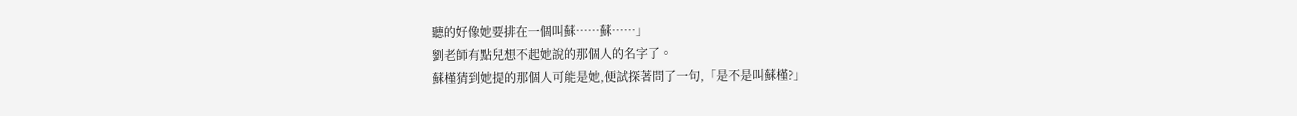聽的好像她要排在一個叫蘇……蘇……」
劉老師有點兒想不起她說的那個人的名字了。
蘇槿猜到她提的那個人可能是她,便試探著問了一句,「是不是叫蘇槿?」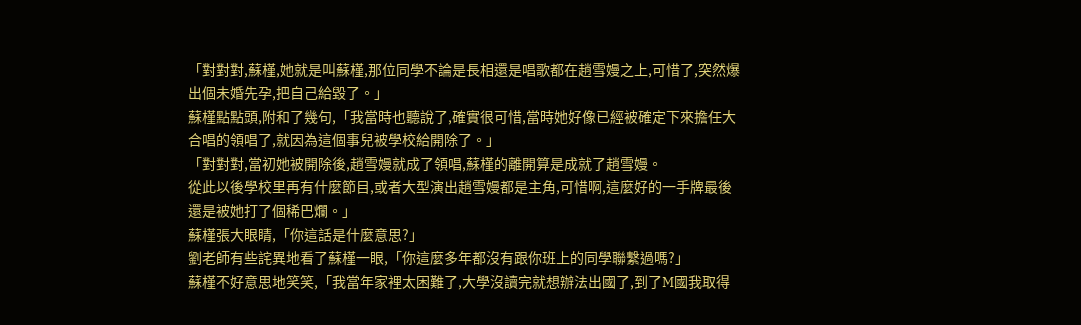「對對對,蘇槿,她就是叫蘇槿,那位同學不論是長相還是唱歌都在趙雪嫚之上,可惜了,突然爆出個未婚先孕,把自己給毀了。」
蘇槿點點頭,附和了幾句,「我當時也聽說了,確實很可惜,當時她好像已經被確定下來擔任大合唱的領唱了,就因為這個事兒被學校給開除了。」
「對對對,當初她被開除後,趙雪嫚就成了領唱,蘇槿的離開算是成就了趙雪嫚。
從此以後學校里再有什麼節目,或者大型演出趙雪嫚都是主角,可惜啊,這麼好的一手牌最後還是被她打了個稀巴爛。」
蘇槿張大眼睛,「你這話是什麼意思?」
劉老師有些詫異地看了蘇槿一眼,「你這麼多年都沒有跟你班上的同學聯繫過嗎?」
蘇槿不好意思地笑笑,「我當年家裡太困難了,大學沒讀完就想辦法出國了,到了M國我取得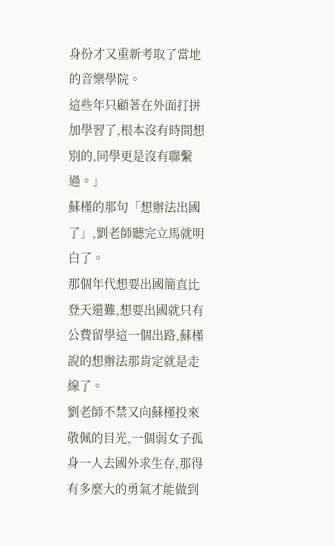身份才又重新考取了當地的音樂學院。
這些年只顧著在外面打拼加學習了,根本沒有時間想別的,同學更是沒有聯繫過。」
蘇槿的那句「想辦法出國了」,劉老師聽完立馬就明白了。
那個年代想要出國簡直比登天還難,想要出國就只有公費留學這一個出路,蘇槿說的想辦法那肯定就是走線了。
劉老師不禁又向蘇槿投來敬佩的目光,一個弱女子孤身一人去國外求生存,那得有多麼大的勇氣才能做到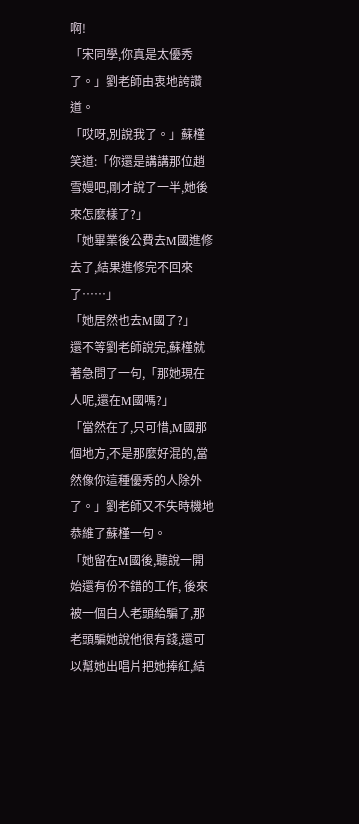啊!
「宋同學,你真是太優秀了。」劉老師由衷地誇讚道。
「哎呀,別說我了。」蘇槿笑道:「你還是講講那位趙雪嫚吧,剛才說了一半,她後來怎麼樣了?」
「她畢業後公費去M國進修去了,結果進修完不回來了……」
「她居然也去M國了?」
還不等劉老師說完,蘇槿就著急問了一句,「那她現在人呢,還在M國嗎?」
「當然在了,只可惜,M國那個地方,不是那麼好混的,當然像你這種優秀的人除外了。」劉老師又不失時機地恭維了蘇槿一句。
「她留在M國後,聽說一開始還有份不錯的工作, 後來被一個白人老頭給騙了,那老頭騙她說他很有錢,還可以幫她出唱片把她捧紅,結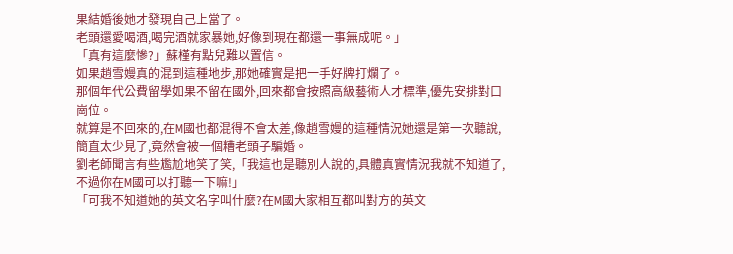果結婚後她才發現自己上當了。
老頭還愛喝酒,喝完酒就家暴她,好像到現在都還一事無成呢。」
「真有這麼慘?」蘇槿有點兒難以置信。
如果趙雪嫚真的混到這種地步,那她確實是把一手好牌打爛了。
那個年代公費留學如果不留在國外,回來都會按照高級藝術人才標準,優先安排對口崗位。
就算是不回來的,在M國也都混得不會太差,像趙雪嫚的這種情況她還是第一次聽說,簡直太少見了,竟然會被一個糟老頭子騙婚。
劉老師聞言有些尷尬地笑了笑,「我這也是聽別人說的,具體真實情況我就不知道了,不過你在M國可以打聽一下嘛!」
「可我不知道她的英文名字叫什麼?在M國大家相互都叫對方的英文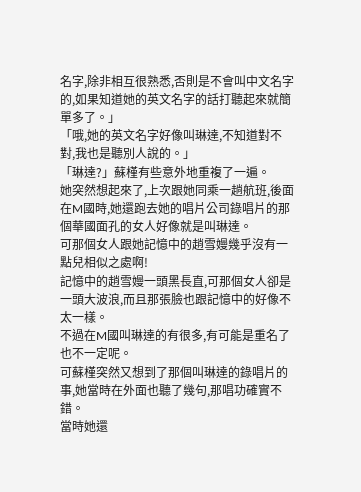名字,除非相互很熟悉,否則是不會叫中文名字的,如果知道她的英文名字的話打聽起來就簡單多了。」
「哦,她的英文名字好像叫琳達,不知道對不對,我也是聽別人說的。」
「琳達?」蘇槿有些意外地重複了一遍。
她突然想起來了,上次跟她同乘一趟航班,後面在M國時,她還跑去她的唱片公司錄唱片的那個華國面孔的女人好像就是叫琳達。
可那個女人跟她記憶中的趙雪嫚幾乎沒有一點兒相似之處啊!
記憶中的趙雪嫚一頭黑長直,可那個女人卻是一頭大波浪,而且那張臉也跟記憶中的好像不太一樣。
不過在M國叫琳達的有很多,有可能是重名了也不一定呢。
可蘇槿突然又想到了那個叫琳達的錄唱片的事,她當時在外面也聽了幾句,那唱功確實不錯。
當時她還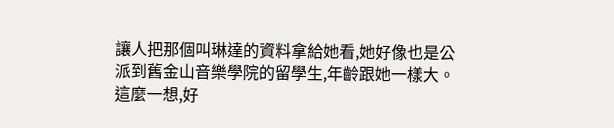讓人把那個叫琳達的資料拿給她看,她好像也是公派到舊金山音樂學院的留學生,年齡跟她一樣大。
這麼一想,好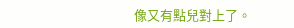像又有點兒對上了。